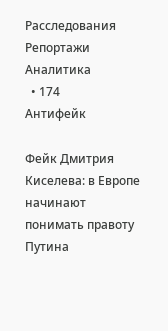Расследования
Репортажи
Аналитика
  • 174
Антифейк

Фейк Дмитрия Киселева: в Европе начинают понимать правоту Путина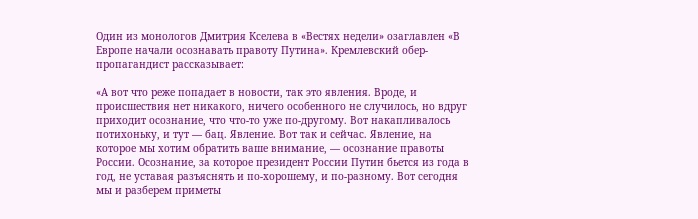Один из монологов Дмитрия Кселева в «Вестях недели» озаглавлен «В Европе начали осознавать правоту Путина». Кремлевский обер-пропагандист рассказывает:

«А вот что реже попадает в новости, так это явления. Вроде, и происшествия нет никакого, ничего особенного не случилось, но вдруг приходит осознание, что что-то уже по-другому. Вот накапливалось потихоньку, и тут — бац. Явление. Вот так и сейчас. Явление, на которое мы хотим обратить ваше внимание, — осознание правоты России. Осознание, за которое президент России Путин бьется из года в год, не уставая разъяснять и по-хорошему, и по-разному. Вот сегодня мы и разберем приметы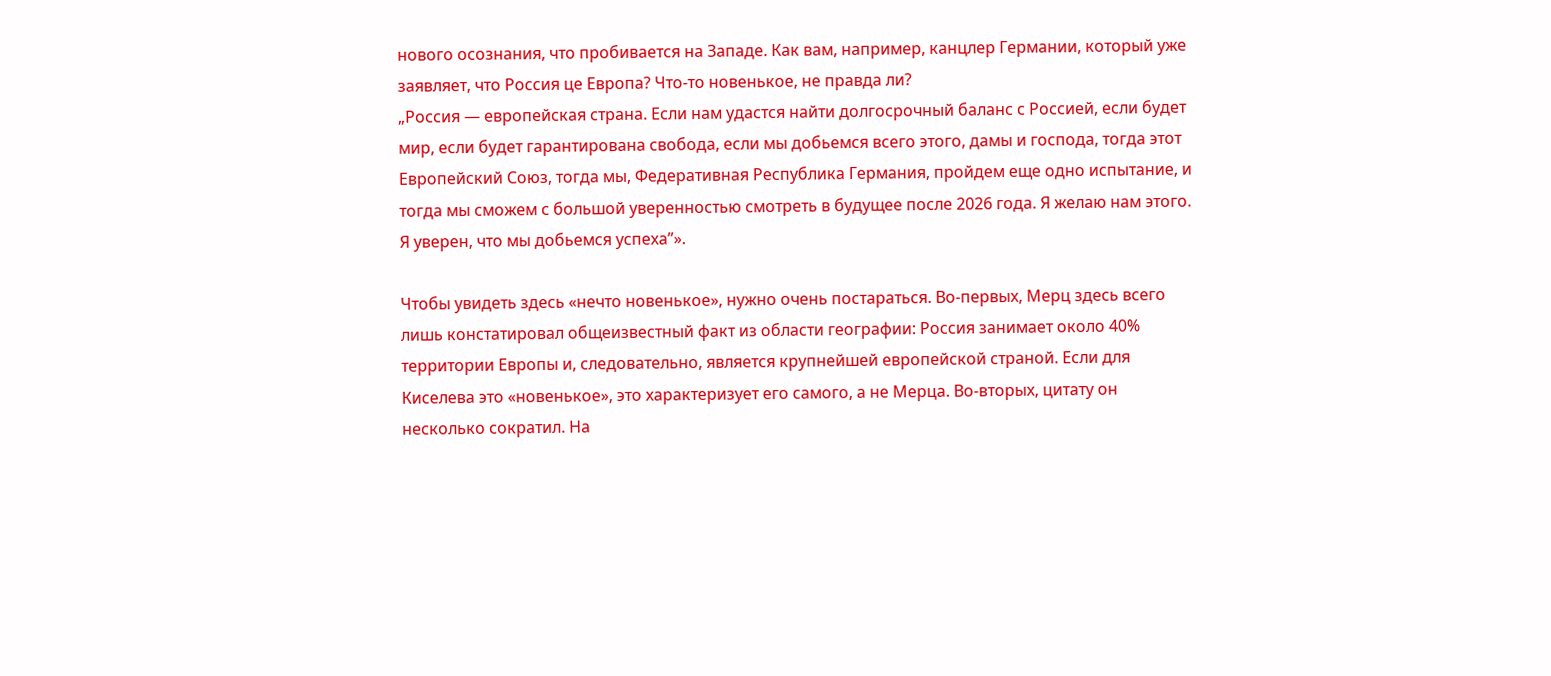нового осознания, что пробивается на Западе. Как вам, например, канцлер Германии, который уже заявляет, что Россия це Европа? Что-то новенькое, не правда ли?
„Россия — европейская страна. Если нам удастся найти долгосрочный баланс с Россией, если будет мир, если будет гарантирована свобода, если мы добьемся всего этого, дамы и господа, тогда этот Европейский Союз, тогда мы, Федеративная Республика Германия, пройдем еще одно испытание, и тогда мы сможем с большой уверенностью смотреть в будущее после 2026 года. Я желаю нам этого. Я уверен, что мы добьемся успеха”».

Чтобы увидеть здесь «нечто новенькое», нужно очень постараться. Во-первых, Мерц здесь всего лишь констатировал общеизвестный факт из области географии: Россия занимает около 40% территории Европы и, следовательно, является крупнейшей европейской страной. Если для Киселева это «новенькое», это характеризует его самого, а не Мерца. Во-вторых, цитату он несколько сократил. На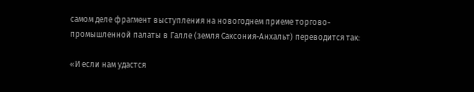самом деле фрагмент выступления на новогоднем приеме торгово-промышленной палаты в Галле (земля Саксония-Анхальт) переводится так:

«И если нам удастся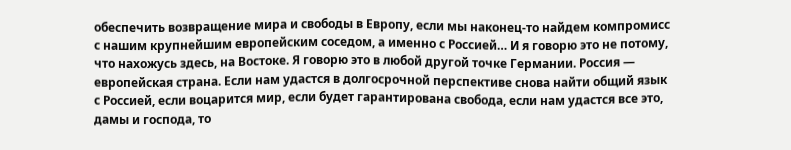обеспечить возвращение мира и свободы в Европу, если мы наконец-то найдем компромисс с нашим крупнейшим европейским соседом, а именно с Россией… И я говорю это не потому, что нахожусь здесь, на Востоке. Я говорю это в любой другой точке Германии. Россия — европейская страна. Если нам удастся в долгосрочной перспективе снова найти общий язык с Россией, если воцарится мир, если будет гарантирована свобода, если нам удастся все это, дамы и господа, то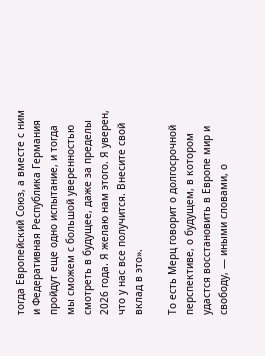тогда Европейский Союз, а вместе с ним и Федеративная Республика Германия пройдут еще одно испытание, и тогда мы сможем с большой уверенностью смотреть в будущее, даже за пределы 2026 года. Я желаю нам этого. Я уверен, что у нас все получится. Внесите свой вклад в это».

То есть Мерц говорит о долгосрочной перспективе, о будущем, в котором удастся восстановить в Европе мир и свободу, — иными словами, о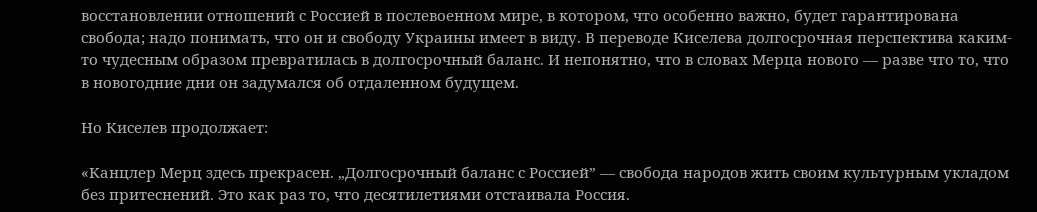восстановлении отношений с Россией в послевоенном мире, в котором, что особенно важно, будет гарантирована свобода; надо понимать, что он и свободу Украины имеет в виду. В переводе Киселева долгосрочная перспектива каким-то чудесным образом превратилась в долгосрочный баланс. И непонятно, что в словах Мерца нового — разве что то, что в новогодние дни он задумался об отдаленном будущем.

Но Киселев продолжает:

«Канцлер Мерц здесь прекрасен. „Долгосрочный баланс с Россией” — свобода народов жить своим культурным укладом без притеснений. Это как раз то, что десятилетиями отстаивала Россия.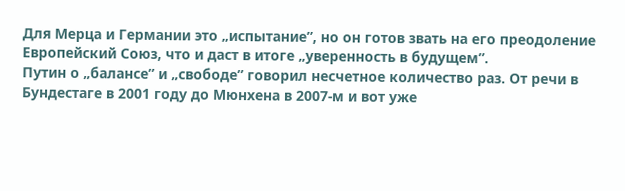Для Мерца и Германии это „испытание”, но он готов звать на его преодоление Европейский Союз, что и даст в итоге „уверенность в будущем”.
Путин о „балансе” и „свободе” говорил несчетное количество раз. От речи в Бундестаге в 2001 году до Мюнхена в 2007-м и вот уже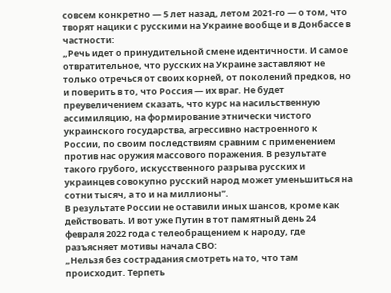совсем конкретно — 5 лет назад, летом 2021-го — о том, что творят нацики с русскими на Украине вообще и в Донбассе в частности:
„Речь идет о принудительной смене идентичности. И самое отвратительное, что русских на Украине заставляют не только отречься от своих корней, от поколений предков, но и поверить в то, что Россия — их враг. Не будет преувеличением сказать, что курс на насильственную ассимиляцию, на формирование этнически чистого украинского государства, агрессивно настроенного к России, по своим последствиям сравним с применением против нас оружия массового поражения. В результате такого грубого, искусственного разрыва русских и украинцев совокупно русский народ может уменьшиться на сотни тысяч, а то и на миллионы”.
В результате России не оставили иных шансов, кроме как действовать. И вот уже Путин в тот памятный день 24 февраля 2022 года с телеобращением к народу, где разъясняет мотивы начала СВО:
„Нельзя без сострадания смотреть на то, что там происходит. Терпеть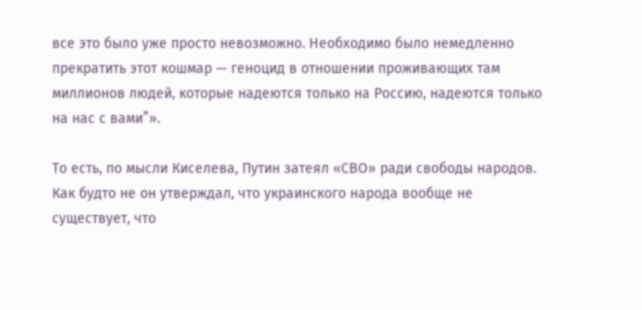все это было уже просто невозможно. Необходимо было немедленно прекратить этот кошмар — геноцид в отношении проживающих там миллионов людей, которые надеются только на Россию, надеются только на нас с вами”».

То есть, по мысли Киселева, Путин затеял «СВО» ради свободы народов. Как будто не он утверждал, что украинского народа вообще не существует, что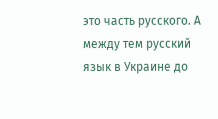это часть русского. А между тем русский язык в Украине до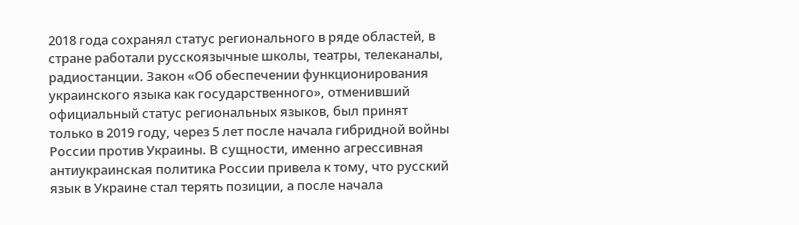2018 года сохранял статус регионального в ряде областей, в стране работали русскоязычные школы, театры, телеканалы, радиостанции. Закон «Об обеспечении функционирования украинского языка как государственного», отменивший официальный статус региональных языков, был принят только в 2019 году, через 5 лет после начала гибридной войны России против Украины. В сущности, именно агрессивная антиукраинская политика России привела к тому, что русский язык в Украине стал терять позиции, а после начала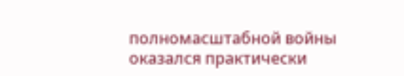полномасштабной войны оказался практически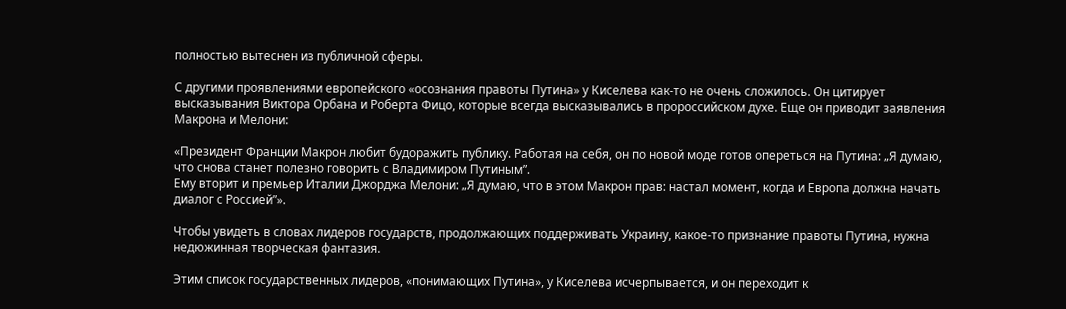полностью вытеснен из публичной сферы.

С другими проявлениями европейского «осознания правоты Путина» у Киселева как-то не очень сложилось. Он цитирует высказывания Виктора Орбана и Роберта Фицо, которые всегда высказывались в пророссийском духе. Еще он приводит заявления Макрона и Мелони:

«Президент Франции Макрон любит будоражить публику. Работая на себя, он по новой моде готов опереться на Путина: „Я думаю, что снова станет полезно говорить с Владимиром Путиным”.
Ему вторит и премьер Италии Джорджа Мелони: „Я думаю, что в этом Макрон прав: настал момент, когда и Европа должна начать диалог с Россией”».

Чтобы увидеть в словах лидеров государств, продолжающих поддерживать Украину, какое-то признание правоты Путина, нужна недюжинная творческая фантазия.

Этим список государственных лидеров, «понимающих Путина», у Киселева исчерпывается, и он переходит к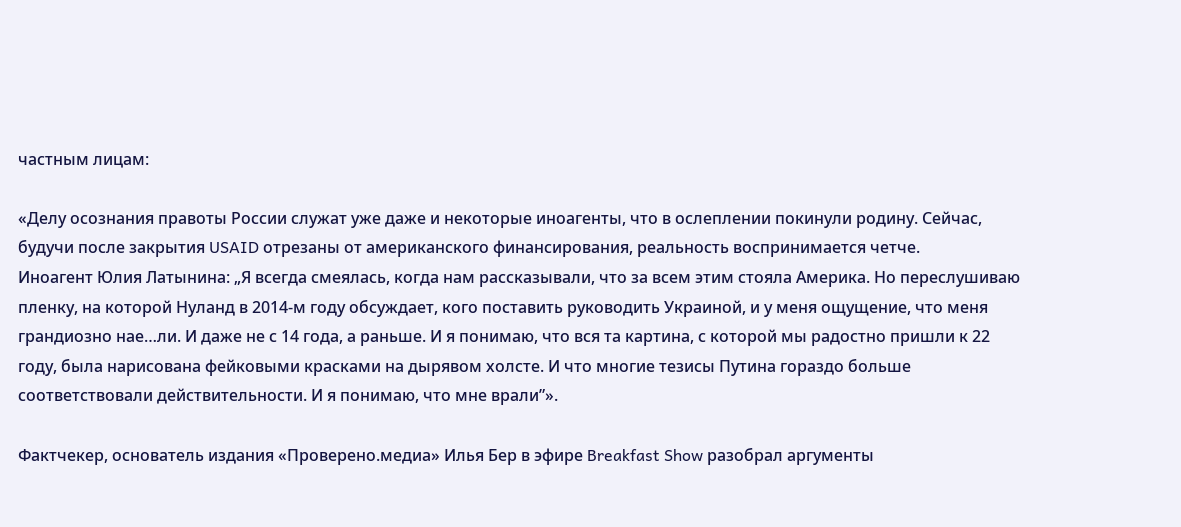частным лицам:

«Делу осознания правоты России служат уже даже и некоторые иноагенты, что в ослеплении покинули родину. Сейчас, будучи после закрытия USAID отрезаны от американского финансирования, реальность воспринимается четче.
Иноагент Юлия Латынина: „Я всегда смеялась, когда нам рассказывали, что за всем этим стояла Америка. Но переслушиваю пленку, на которой Нуланд в 2014-м году обсуждает, кого поставить руководить Украиной, и у меня ощущение, что меня грандиозно нае…ли. И даже не с 14 года, а раньше. И я понимаю, что вся та картина, с которой мы радостно пришли к 22 году, была нарисована фейковыми красками на дырявом холсте. И что многие тезисы Путина гораздо больше соответствовали действительности. И я понимаю, что мне врали”».

Фактчекер, основатель издания «Проверено.медиа» Илья Бер в эфире Breakfast Show разобрал аргументы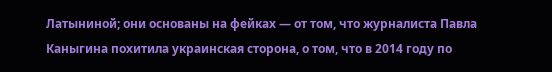Латыниной; они основаны на фейках — от том, что журналиста Павла Каныгина похитила украинская сторона, о том, что в 2014 году по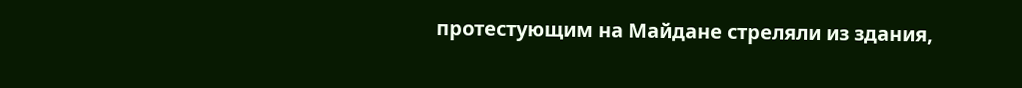протестующим на Майдане стреляли из здания,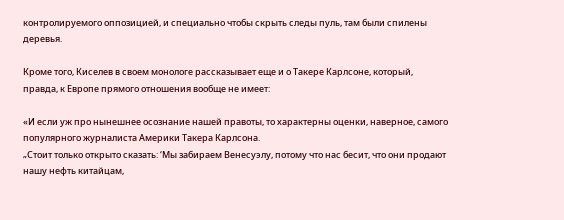контролируемого оппозицией, и специально чтобы скрыть следы пуль, там были спилены деревья.

Кроме того, Киселев в своем монологе рассказывает еще и о Такере Карлсоне, который, правда, к Европе прямого отношения вообще не имеет:

«И если уж про нынешнее осознание нашей правоты, то характерны оценки, наверное, самого популярного журналиста Америки Такера Карлсона.
„Стоит только открыто сказать: ‘Мы забираем Венесуэлу, потому что нас бесит, что они продают нашу нефть китайцам,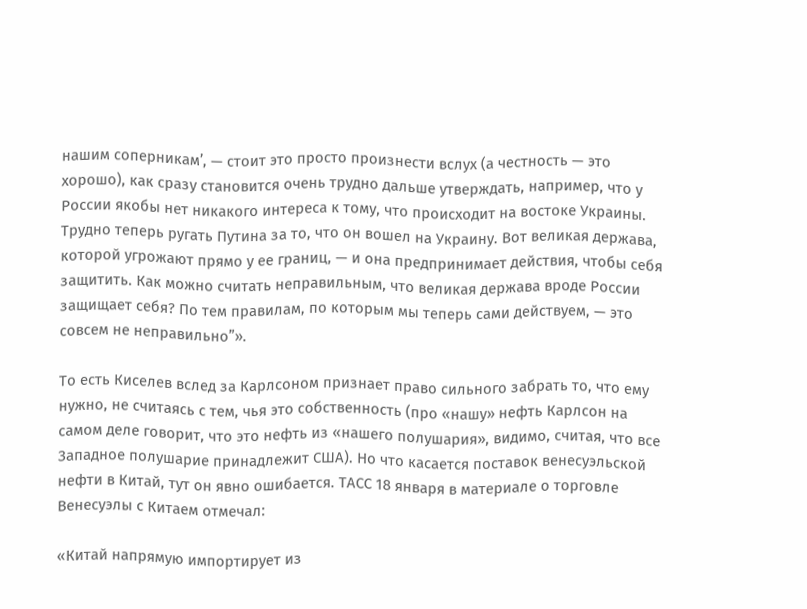нашим соперникам’, — стоит это просто произнести вслух (а честность — это хорошо), как сразу становится очень трудно дальше утверждать, например, что у России якобы нет никакого интереса к тому, что происходит на востоке Украины. Трудно теперь ругать Путина за то, что он вошел на Украину. Вот великая держава, которой угрожают прямо у ее границ, — и она предпринимает действия, чтобы себя защитить. Как можно считать неправильным, что великая держава вроде России защищает себя? По тем правилам, по которым мы теперь сами действуем, — это совсем не неправильно”».

То есть Киселев вслед за Карлсоном признает право сильного забрать то, что ему нужно, не считаясь с тем, чья это собственность (про «нашу» нефть Карлсон на самом деле говорит, что это нефть из «нашего полушария», видимо, считая, что все Западное полушарие принадлежит США). Но что касается поставок венесуэльской нефти в Китай, тут он явно ошибается. ТАСС 18 января в материале о торговле Венесуэлы с Китаем отмечал:

«Китай напрямую импортирует из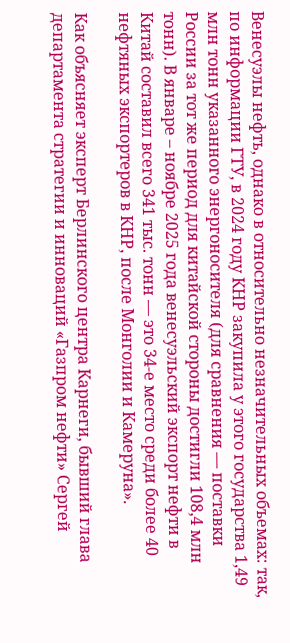Венесуэлы нефть, однако в относительно незначительных объемах: так, по информации ГТУ, в 2024 году КНР закупила у этого государства 1,49 млн тонн указанного энергоносителя (для сравнения — поставки России за тот же период для китайской стороны достигли 108,4 млн тонн). В январе – ноябре 2025 года венесуэльский экспорт нефти в Китай составил всего 341 тыс. тонн — это 34-е место среди более 40 нефтяных экспортеров в КНР, после Монголии и Камеруна».

Как объясняет эксперт Берлинского центра Карнеги, бывший глава департамента стратегии и инноваций «Газпром нефти» Сергей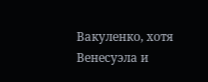Вакуленко, хотя Венесуэла и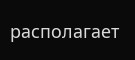располагает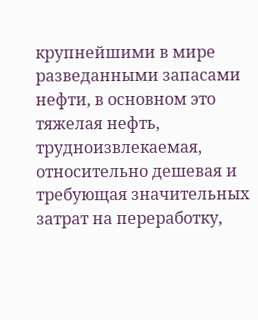крупнейшими в мире разведанными запасами нефти, в основном это тяжелая нефть, трудноизвлекаемая, относительно дешевая и требующая значительных затрат на переработку,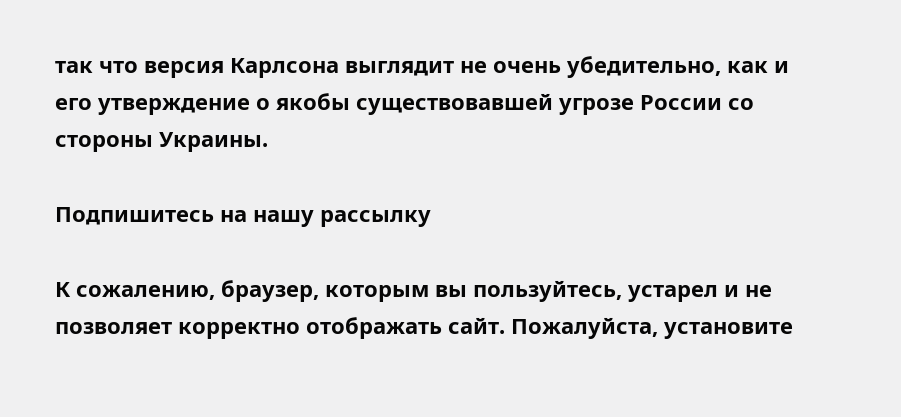так что версия Карлсона выглядит не очень убедительно, как и его утверждение о якобы существовавшей угрозе России со стороны Украины.

Подпишитесь на нашу рассылку

К сожалению, браузер, которым вы пользуйтесь, устарел и не позволяет корректно отображать сайт. Пожалуйста, установите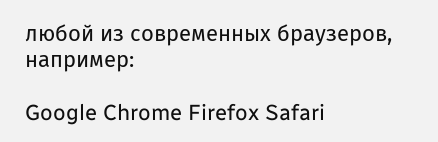любой из современных браузеров, например:

Google Chrome Firefox Safari